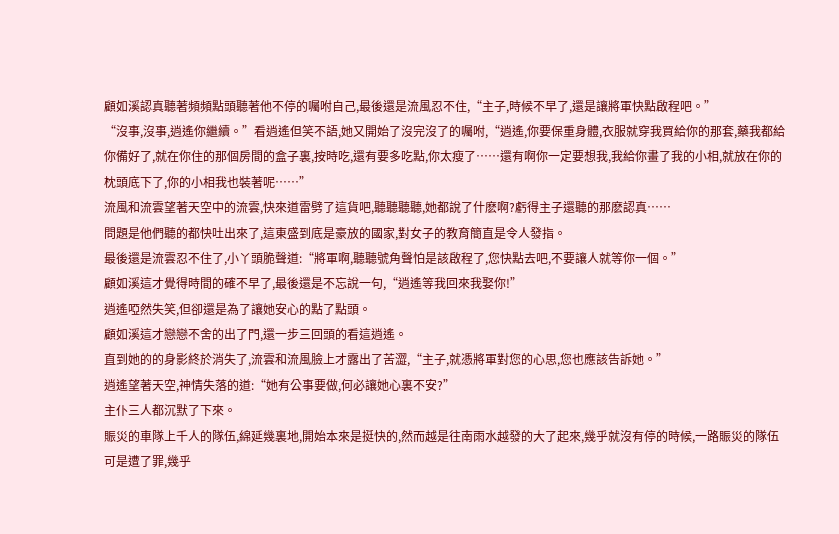顧如溪認真聽著頻頻點頭聽著他不停的囑咐自己,最後還是流風忍不住,“主子,時候不早了,還是讓將軍快點啟程吧。”
“沒事,沒事,逍遙你繼續。”看逍遙但笑不語,她又開始了沒完沒了的囑咐,“逍遙,你要保重身體,衣服就穿我買給你的那套,藥我都給你備好了,就在你住的那個房間的盒子裏,按時吃,還有要多吃點,你太瘦了……還有啊你一定要想我,我給你畫了我的小相,就放在你的枕頭底下了,你的小相我也裝著呢……”
流風和流雲望著天空中的流雲,快來道雷劈了這貨吧,聽聽聽聽,她都說了什麽啊?虧得主子還聽的那麽認真……
問題是他們聽的都快吐出來了,這東盛到底是豪放的國家,對女子的教育簡直是令人發指。
最後還是流雲忍不住了,小丫頭脆聲道:“將軍啊,聽聽號角聲怕是該啟程了,您快點去吧,不要讓人就等你一個。”
顧如溪這才覺得時間的確不早了,最後還是不忘說一句,“逍遙等我回來我娶你!”
逍遙啞然失笑,但卻還是為了讓她安心的點了點頭。
顧如溪這才戀戀不舍的出了門,還一步三回頭的看這逍遙。
直到她的的身影終於消失了,流雲和流風臉上才露出了苦澀,“主子,就憑將軍對您的心思,您也應該告訴她。”
逍遙望著天空,神情失落的道:“她有公事要做,何必讓她心裏不安?”
主仆三人都沉默了下來。
賑災的車隊上千人的隊伍,綿延幾裏地,開始本來是挺快的,然而越是往南雨水越發的大了起來,幾乎就沒有停的時候,一路賑災的隊伍可是遭了罪,幾乎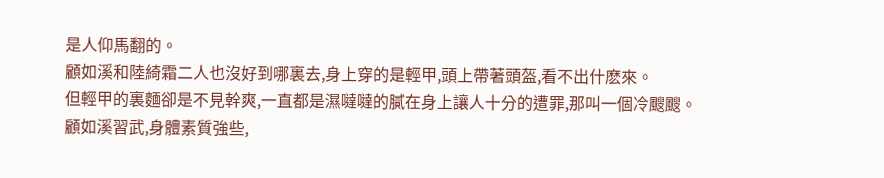是人仰馬翻的。
顧如溪和陸綺霜二人也沒好到哪裏去,身上穿的是輕甲,頭上帶著頭盔,看不出什麽來。
但輕甲的裏麵卻是不見幹爽,一直都是濕噠噠的膩在身上讓人十分的遭罪,那叫一個冷颼颼。
顧如溪習武,身體素質強些,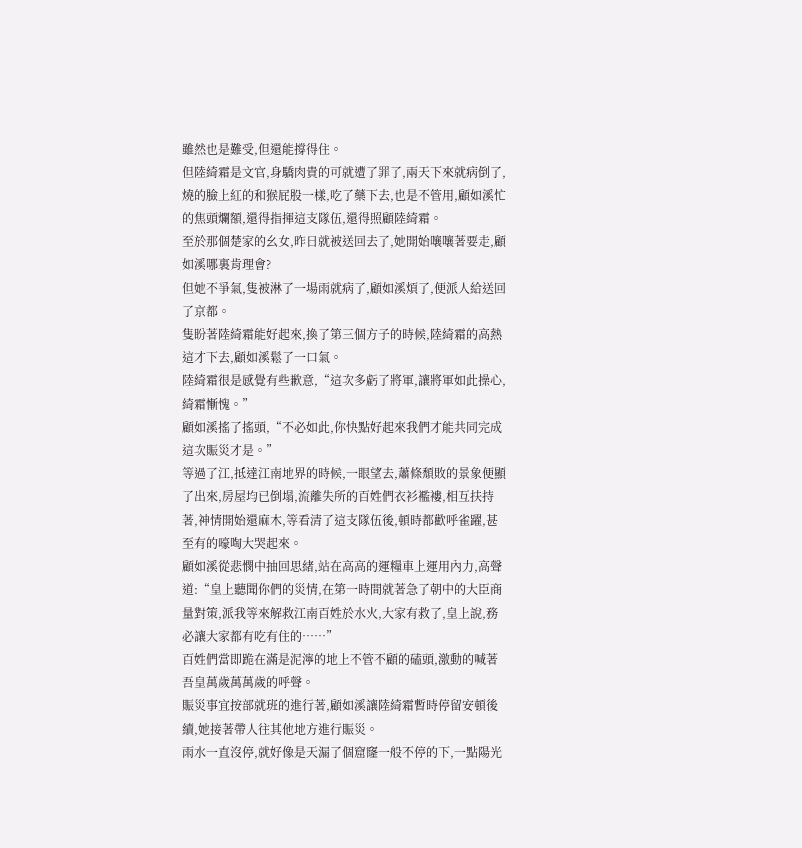雖然也是難受,但還能撐得住。
但陸綺霜是文官,身驕肉貴的可就遭了罪了,兩天下來就病倒了,燒的臉上紅的和猴屁股一樣,吃了藥下去,也是不管用,顧如溪忙的焦頭爛額,還得指揮這支隊伍,還得照顧陸綺霜。
至於那個楚家的幺女,昨日就被送回去了,她開始嚷嚷著要走,顧如溪哪裏肯理會?
但她不爭氣,隻被淋了一場雨就病了,顧如溪煩了,便派人給送回了京都。
隻盼著陸綺霜能好起來,換了第三個方子的時候,陸綺霜的高熱這才下去,顧如溪鬆了一口氣。
陸綺霜很是感覺有些歉意,“這次多虧了將軍,讓將軍如此操心,綺霜慚愧。”
顧如溪搖了搖頭,“不必如此,你快點好起來我們才能共同完成這次賑災才是。”
等過了江,抵達江南地界的時候,一眼望去,蕭條頹敗的景象便顯了出來,房屋均已倒塌,流離失所的百姓們衣衫襤褸,相互扶持著,神情開始還麻木,等看清了這支隊伍後,頓時都歡呼雀躍,甚至有的嚎啕大哭起來。
顧如溪從悲憫中抽回思緒,站在高高的運糧車上運用內力,高聲道:“皇上聽聞你們的災情,在第一時間就著急了朝中的大臣商量對策,派我等來解救江南百姓於水火,大家有救了,皇上說,務必讓大家都有吃有住的……”
百姓們當即跪在滿是泥濘的地上不管不顧的磕頭,激動的喊著吾皇萬歲萬萬歲的呼聲。
賑災事宜按部就班的進行著,顧如溪讓陸綺霜暫時停留安頓後續,她接著帶人往其他地方進行賑災。
雨水一直沒停,就好像是天漏了個窟窿一般不停的下,一點陽光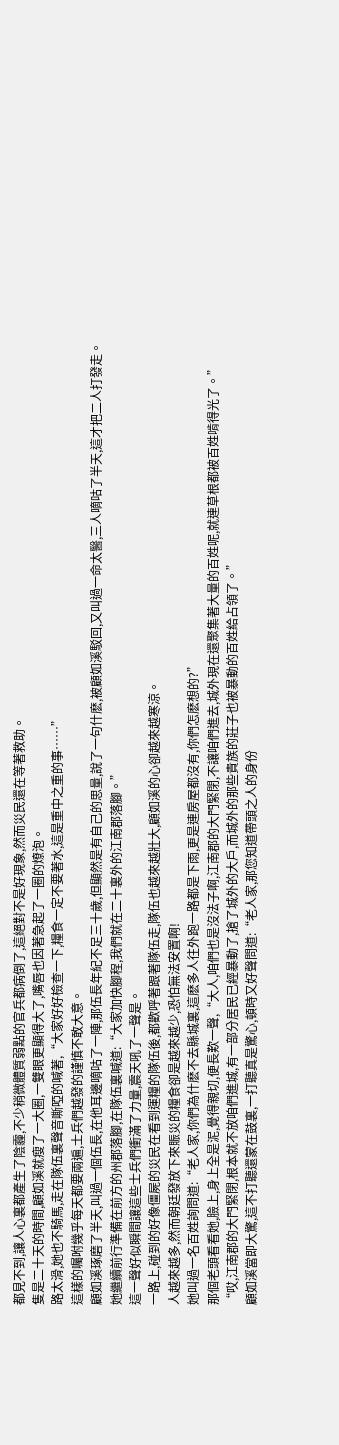都見不到,讓人心裏都產生了陰霾,不少稍微體質弱點的官兵都病倒了,這絕對不是好現象,然而災民還在等著救助。
隻是二十天的時間,顧如溪就瘦了一大圈,一雙眼更顯得大了,嘴唇也因著急起了一圈的燎泡。
路太滑,她也不騎馬,走在隊伍裏聲音嘶啞的喊著,“大家好好檢查一下,糧食一定不要著水,這是重中之重的事……”
這樣的囑咐幾乎每天都要兩遍,士兵們越發的謹慎不敢大意。
顧如溪琢磨了半天,叫過一個伍長,在他耳邊嘀咕了一陣,那伍長年紀不足三十歲,但顯然是有自己的思量,說了一句什麽,被顧如溪駁回,又叫過一命太醫,三人嘀咕了半天,這才把二人打發走。
她繼續前行準備在前方的州郡落腳,在隊伍裏喊道:“大家加快腳程,我們就在二十裏外的江南郡落腳。”
這一聲好似瞬間讓這些士兵們衝滿了力量,震天吼了一聲是。
一路上,碰到的好像僵屍的災民在看到運糧的隊伍後,都歡呼著跟著隊伍走,隊伍也越來越壯大,顧如溪的心卻越來越寒涼。
人越來越多,然而朝廷發放下來賑災的糧食卻是越來越少,恐怕無法安置啊!
她叫過一名百姓詢問道:“老人家,你們為什麽不去縣城裏,這麽多人往外跑一路都是下雨,更是連房屋都沒有,你們怎麽想的?”
那個老頭看看她,臉上,身上全是泥,覺得親切,便長歎一聲,“大人,咱們也是沒法子啊,江南郡的大門緊閉,不讓咱們進去,城外現在還聚集著大量的百姓呢,就連草根都被百姓啃得光了。”
“哎,江南郡的大門緊閉,根本就不放咱們進城,有一部分居民已經暴動了,搶了城外的大戶,而城外的那些貴族的莊子也被暴動的百姓給占領了。”
顧如溪當即大驚,這不打聽還蒙在鼓裏,一打聽真是驚心,頓時又好聲問道:“老人家,那您知道帶頭之人的身份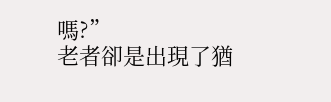嗎?”
老者卻是出現了猶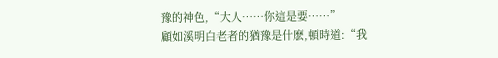豫的神色,“大人……你這是要……”
顧如溪明白老者的猶豫是什麽,頓時道:“我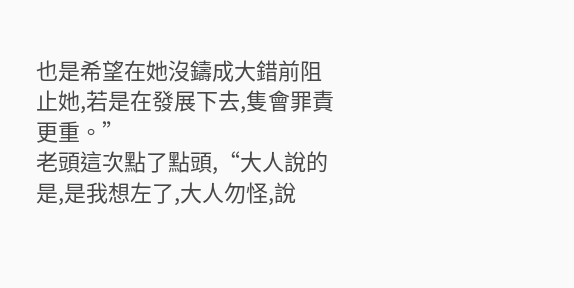也是希望在她沒鑄成大錯前阻止她,若是在發展下去,隻會罪責更重。”
老頭這次點了點頭,“大人說的是,是我想左了,大人勿怪,說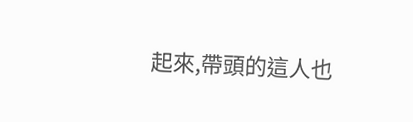起來,帶頭的這人也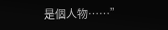是個人物……”